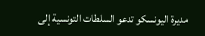مديرة اليونسكو تدعو السلطات التونسية إلى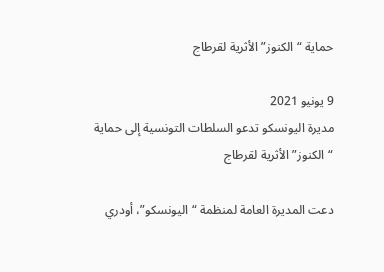حماية “الكنوز” الأثرية لقرطاج

9 يونيو 2021
مديرة اليونسكو تدعو السلطات التونسية إلى حماية “الكنوز” الأثرية لقرطاج

دعت المديرة العامة لمنظمة “اليونسكو”، أودري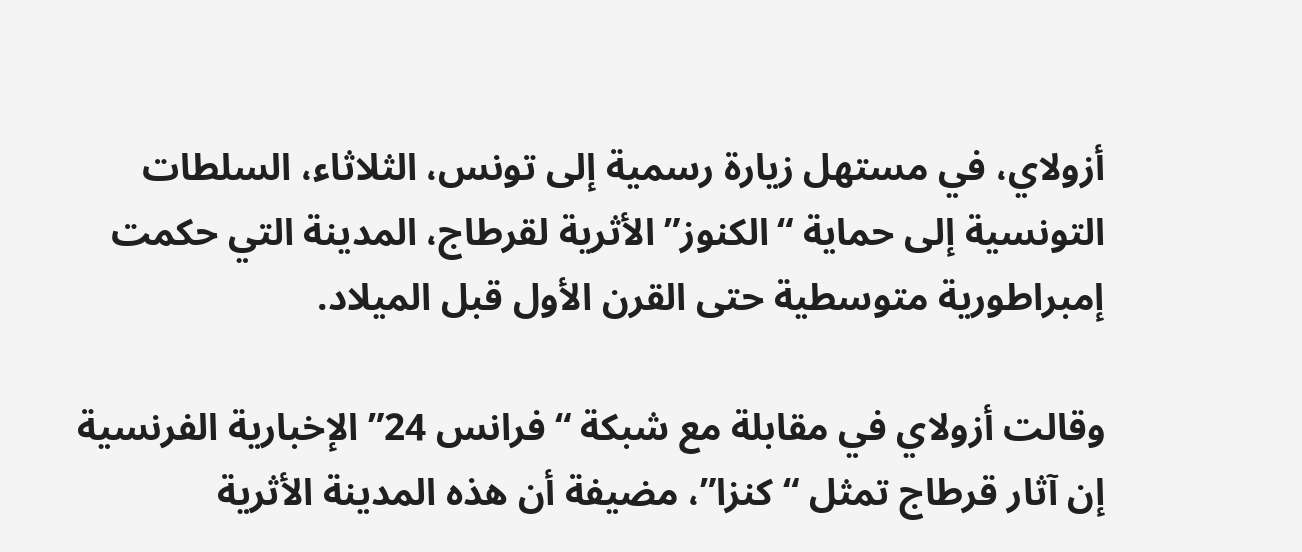أزولاي، في مستهل زيارة رسمية إلى تونس، الثلاثاء، السلطات التونسية إلى حماية “الكنوز” الأثرية لقرطاج، المدينة التي حكمت إمبراطورية متوسطية حتى القرن الأول قبل الميلاد.

وقالت أزولاي في مقابلة مع شبكة “فرانس 24” الإخبارية الفرنسية إن آثار قرطاج تمثل “كنزا”، مضيفة أن هذه المدينة الأثرية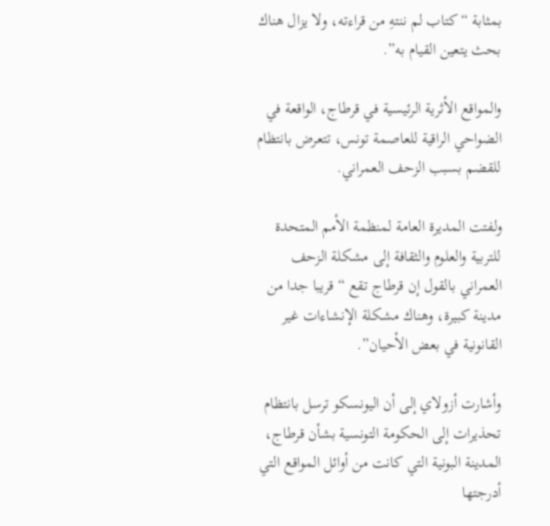بمثابة “كتاب لم ننتهِ من قراءته، ولا يزال هناك بحث يتعين القيام به”.

والمواقع الأثرية الرئيسية في قرطاج، الواقعة في الضواحي الراقية للعاصمة تونس، تتعرض بانتظام للقضم بسبب الزحف العمراني.

ولفتت المديرة العامة لمنظمة الأمم المتحدة للتربية والعلوم والثقافة إلى مشكلة الزحف العمراني بالقول إن قرطاج تقع “قريبا جدا من مدينة كبيرة، وهناك مشكلة الإنشاءات غير القانونية في بعض الأحيان”.

وأشارت أزولاي إلى أن اليونسكو ترسل بانتظام تحذيرات إلى الحكومة التونسية بشأن قرطاج، المدينة البونية التي كانت من أوائل المواقع التي أدرجتها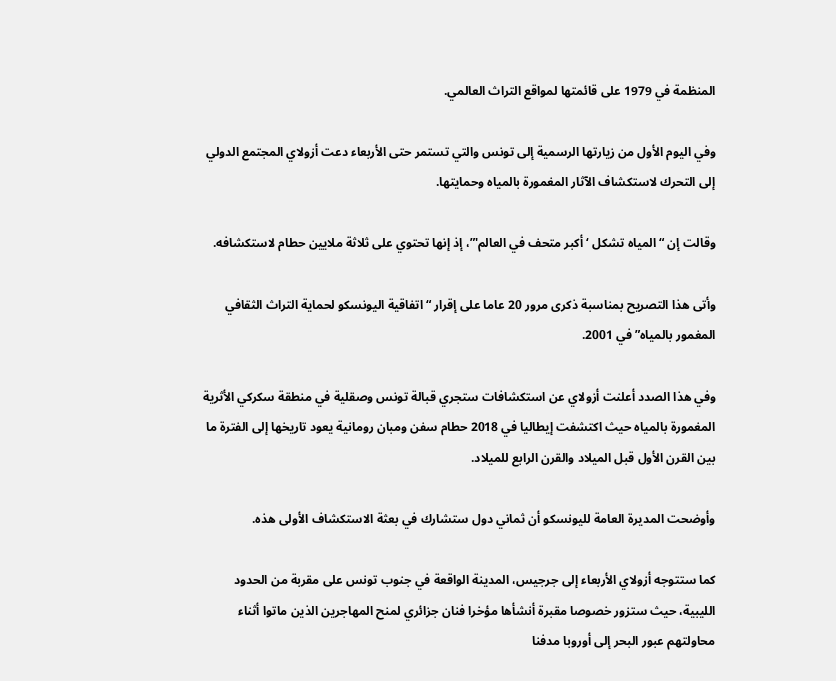المنظمة في 1979 على قائمتها لمواقع التراث العالمي.

وفي اليوم الأول من زيارتها الرسمية إلى تونس والتي تستمر حتى الأربعاء دعت أزولاي المجتمع الدولي إلى التحرك لاستكشاف الآثار المغمورة بالمياه وحمايتها.

وقالت إن “المياه تشكل ‘أكبر متحف في العالم'”، إذ إنها تحتوي على ثلاثة ملايين حطام لاستكشافه.

وأتى هذا التصريح بمناسبة ذكرى مرور 20 عاما على إقرار “اتفاقية اليونسكو لحماية التراث الثقافي المغمور بالمياه” في 2001.

وفي هذا الصدد أعلنت أزولاي عن استكشافات ستجري قبالة تونس وصقلية في منطقة سكركي الأثرية المغمورة بالمياه حيث اكتشفت إيطاليا في 2018 حطام سفن ومبان رومانية يعود تاريخها إلى الفترة ما بين القرن الأول قبل الميلاد والقرن الرابع للميلاد.

وأوضحت المديرة العامة لليونسكو أن ثماني دول ستشارك في بعثة الاستكشاف الأولى هذه.

كما ستتوجه أزولاي الأربعاء إلى جرجيس، المدينة الواقعة في جنوب تونس على مقربة من الحدود الليبية، حيث ستزور خصوصا مقبرة أنشأها مؤخرا فنان جزائري لمنح المهاجرين الذين ماتوا أثناء محاولتهم عبور البحر إلى أوروبا مدفنا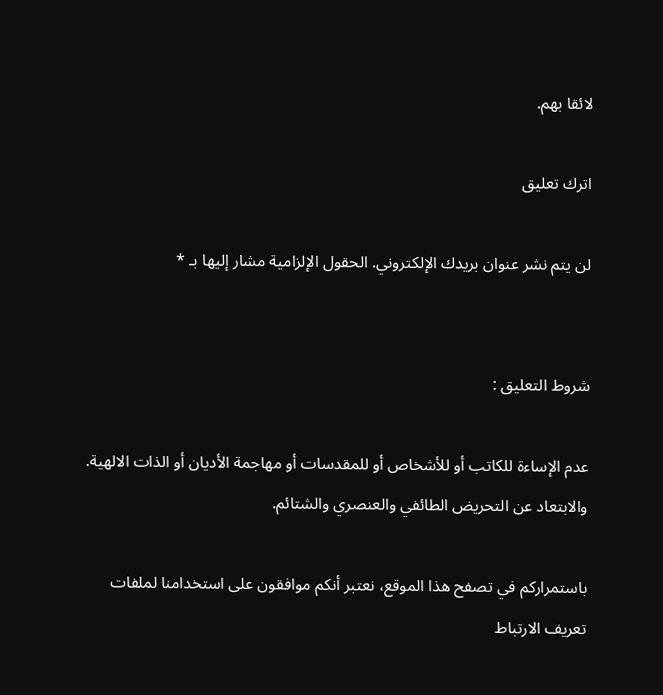لائقا بهم.

اترك تعليق

لن يتم نشر عنوان بريدك الإلكتروني. الحقول الإلزامية مشار إليها بـ *


شروط التعليق :

عدم الإساءة للكاتب أو للأشخاص أو للمقدسات أو مهاجمة الأديان أو الذات الالهية. والابتعاد عن التحريض الطائفي والعنصري والشتائم.

باستمراركم في تصفح هذا الموقع، نعتبر أنكم موافقون على استخدامنا لملفات تعريف الارتباط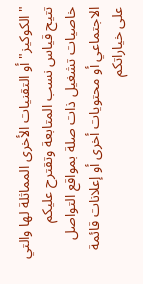"الكوكيز" أو التقنيات الأخرى المماثلة لها والتي تتيح قياس نسب المتابعة وتقترح عليكم خاصيات تشغيل ذات صلة بمواقع التواصل الاجتماعي أو محتويات أخرى أو إعلانات قائمة على خياراتكم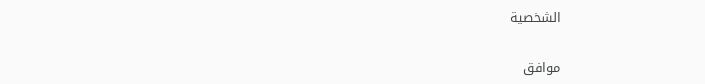الشخصية

موافق